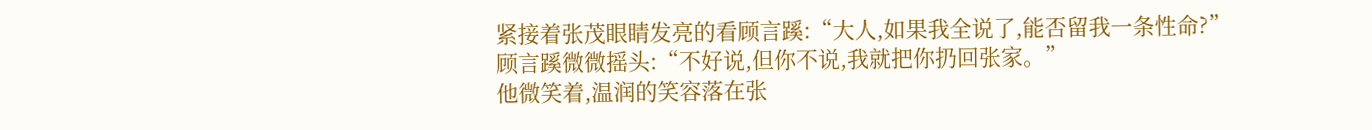紧接着张茂眼睛发亮的看顾言蹊:“大人,如果我全说了,能否留我一条性命?”
顾言蹊微微摇头:“不好说,但你不说,我就把你扔回张家。”
他微笑着,温润的笑容落在张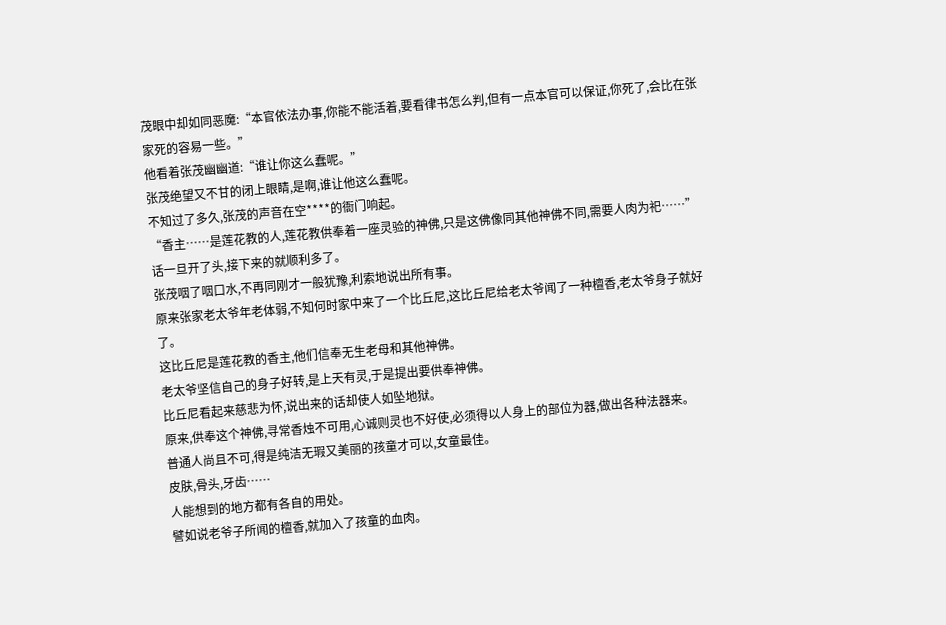茂眼中却如同恶魔:“本官依法办事,你能不能活着,要看律书怎么判,但有一点本官可以保证,你死了,会比在张家死的容易一些。”
他看着张茂幽幽道:“谁让你这么蠢呢。”
张茂绝望又不甘的闭上眼睛,是啊,谁让他这么蠢呢。
不知过了多久,张茂的声音在空****的衙门响起。
“香主……是莲花教的人,莲花教供奉着一座灵验的神佛,只是这佛像同其他神佛不同,需要人肉为祀……”
话一旦开了头,接下来的就顺利多了。
张茂咽了咽口水,不再同刚才一般犹豫,利索地说出所有事。
原来张家老太爷年老体弱,不知何时家中来了一个比丘尼,这比丘尼给老太爷闻了一种檀香,老太爷身子就好了。
这比丘尼是莲花教的香主,他们信奉无生老母和其他神佛。
老太爷坚信自己的身子好转,是上天有灵,于是提出要供奉神佛。
比丘尼看起来慈悲为怀,说出来的话却使人如坠地狱。
原来,供奉这个神佛,寻常香烛不可用,心诚则灵也不好使,必须得以人身上的部位为器,做出各种法器来。
普通人尚且不可,得是纯洁无瑕又美丽的孩童才可以,女童最佳。
皮肤,骨头,牙齿……
人能想到的地方都有各自的用处。
譬如说老爷子所闻的檀香,就加入了孩童的血肉。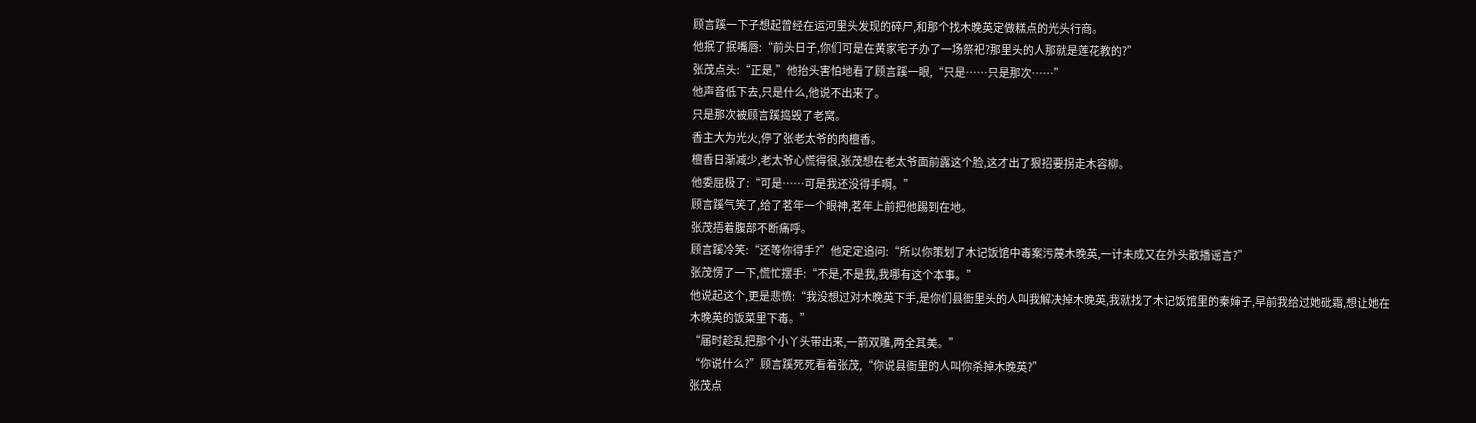顾言蹊一下子想起曾经在运河里头发现的碎尸,和那个找木晚英定做糕点的光头行商。
他抿了抿嘴唇:“前头日子,你们可是在黄家宅子办了一场祭祀?那里头的人那就是莲花教的?”
张茂点头:“正是,”他抬头害怕地看了顾言蹊一眼,“只是……只是那次……”
他声音低下去,只是什么,他说不出来了。
只是那次被顾言蹊捣毁了老窝。
香主大为光火,停了张老太爷的肉檀香。
檀香日渐减少,老太爷心慌得很,张茂想在老太爷面前露这个脸,这才出了狠招要拐走木容柳。
他委屈极了:“可是……可是我还没得手啊。”
顾言蹊气笑了,给了茗年一个眼神,茗年上前把他踢到在地。
张茂捂着腹部不断痛呼。
顾言蹊冷笑:“还等你得手?”他定定追问:“所以你策划了木记饭馆中毒案污蔑木晚英,一计未成又在外头散播谣言?”
张茂愣了一下,慌忙摆手:“不是,不是我,我哪有这个本事。”
他说起这个,更是悲愤:“我没想过对木晚英下手,是你们县衙里头的人叫我解决掉木晚英,我就找了木记饭馆里的秦婶子,早前我给过她砒霜,想让她在木晚英的饭菜里下毒。”
“届时趁乱把那个小丫头带出来,一箭双雕,两全其美。”
“你说什么?”顾言蹊死死看着张茂,“你说县衙里的人叫你杀掉木晚英?”
张茂点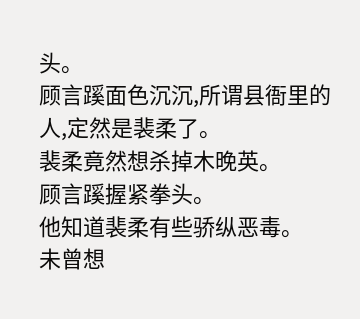头。
顾言蹊面色沉沉,所谓县衙里的人,定然是裴柔了。
裴柔竟然想杀掉木晚英。
顾言蹊握紧拳头。
他知道裴柔有些骄纵恶毒。
未曾想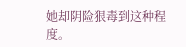她却阴险狠毒到这种程度。